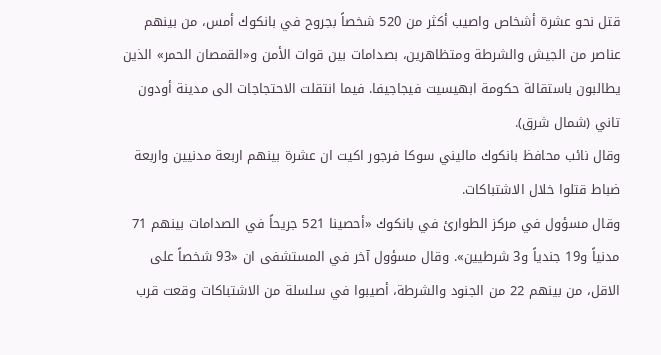قتل نحو عشرة أشخاص واصيب أكثر من 520 شخصاً بجروح في بانكوك أمس، من بينهم عناصر من الجيش والشرطة ومتظاهرين، بصدامات بين قوات الأمن و«القمصان الحمر» الذين يطالبون باستقالة حكومة ابهيسيت فيجاجيفا. فيما انتقلت الاحتجاجات الى مدينة أودون تاني (شمال شرق).
وقال نائب محافظ بانكوك ماليني سوكا فرجور اكيت ان عشرة بينهم اربعة مدنيين واربعة ضباط قتلوا خلال الاشتباكات.
وقال مسؤول في مركز الطوارئ في بانكوك «أحصينا 521 جريحاً في الصدامات بينهم 71 مدنياً و19 جندياً و3 شرطيين». وقال مسؤول آخر في المستشفى ان «93 شخصاً على الاقل، من بينهم 22 من الجنود والشرطة، أصيبوا في سلسلة من الاشتباكات وقعت قرب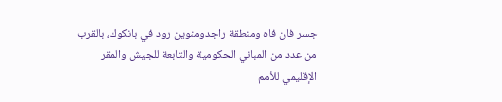جسر فان فاه ومنطقة راجدومنوين رود في بانكوك، بالقرب من عدد من المباني الحكومية والتابعة للجيش والمقر الإقليمي للأمم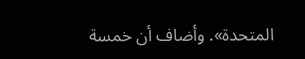المتحدة». وأضاف أن خمسة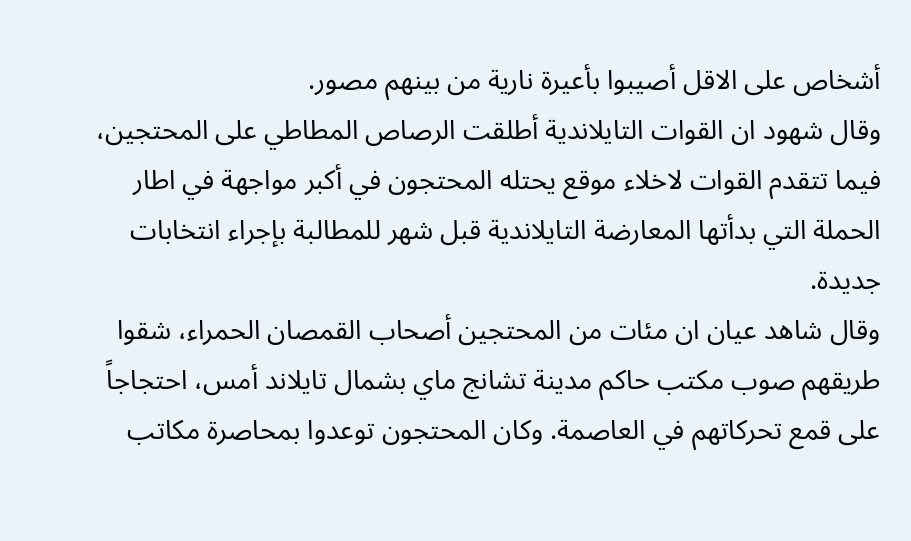أشخاص على الاقل أصيبوا بأعيرة نارية من بينهم مصور.
وقال شهود ان القوات التايلاندية أطلقت الرصاص المطاطي على المحتجين، فيما تتقدم القوات لاخلاء موقع يحتله المحتجون في أكبر مواجهة في اطار الحملة التي بدأتها المعارضة التايلاندية قبل شهر للمطالبة بإجراء انتخابات جديدة.
وقال شاهد عيان ان مئات من المحتجين أصحاب القمصان الحمراء، شقوا طريقهم صوب مكتب حاكم مدينة تشانج ماي بشمال تايلاند أمس، احتجاجاً على قمع تحركاتهم في العاصمة. وكان المحتجون توعدوا بمحاصرة مكاتب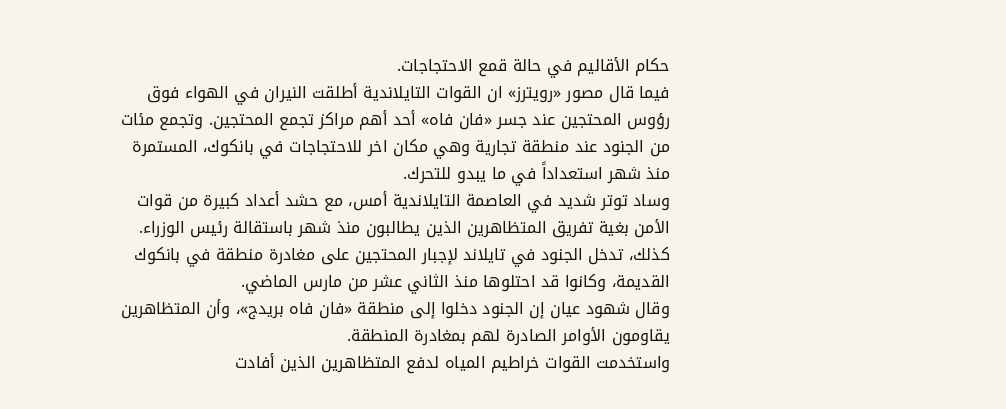حكام الأقاليم في حالة قمع الاحتجاجات.
فيما قال مصور «رويترز» ان القوات التايلاندية أطلقت النيران في الهواء فوق رؤوس المحتجين عند جسر «فان فاه» أحد أهم مراكز تجمع المحتجين. وتجمع مئات من الجنود عند منطقة تجارية وهي مكان اخر للاحتجاجات في بانكوك، المستمرة منذ شهر استعداداً في ما يبدو للتحرك.
وساد توتر شديد في العاصمة التايلاندية أمس، مع حشد أعداد كبيرة من قوات الأمن بغية تفريق المتظاهرين الذين يطالبون منذ شهر باستقالة رئيس الوزراء.
كذلك، تدخل الجنود في تايلاند لإجبار المحتجين على مغادرة منطقة في بانكوك القديمة، وكانوا قد احتلوها منذ الثاني عشر من مارس الماضي.
وقال شهود عيان إن الجنود دخلوا إلى منطقة «فان فاه بريدج»، وأن المتظاهرين يقاومون الأوامر الصادرة لهم بمغادرة المنطقة.
واستخدمت القوات خراطيم المياه لدفع المتظاهرين الذين أفادت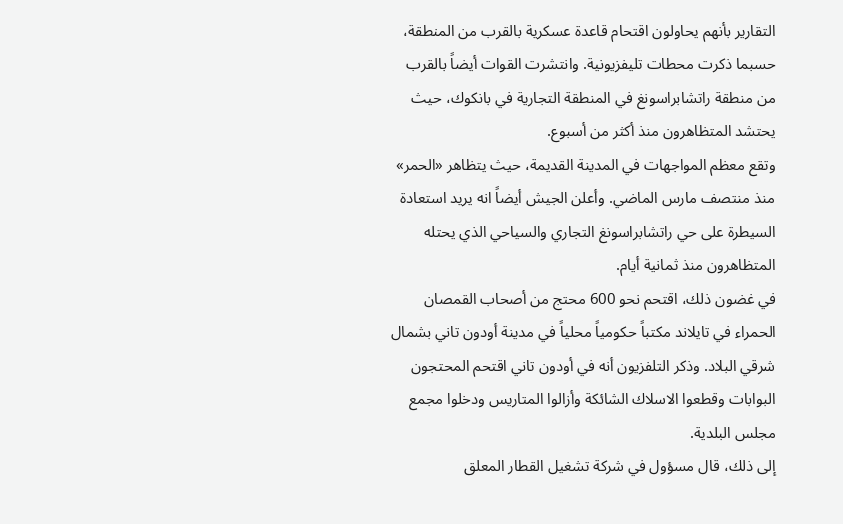التقارير بأنهم يحاولون اقتحام قاعدة عسكرية بالقرب من المنطقة، حسبما ذكرت محطات تليفزيونية. وانتشرت القوات أيضاً بالقرب من منطقة راتشابراسونغ في المنطقة التجارية في بانكوك، حيث يحتشد المتظاهرون منذ أكثر من أسبوع.
وتقع معظم المواجهات في المدينة القديمة، حيث يتظاهر «الحمر» منذ منتصف مارس الماضي. وأعلن الجيش أيضاً انه يريد استعادة السيطرة على حي راتشابراسونغ التجاري والسياحي الذي يحتله المتظاهرون منذ ثمانية أيام.
في غضون ذلك، اقتحم نحو 600 محتج من أصحاب القمصان الحمراء في تايلاند مكتباً حكومياً محلياً في مدينة أودون تاني بشمال شرقي البلاد. وذكر التلفزيون أنه في أودون تاني اقتحم المحتجون البوابات وقطعوا الاسلاك الشائكة وأزالوا المتاريس ودخلوا مجمع مجلس البلدية.
إلى ذلك، قال مسؤول في شركة تشغيل القطار المعلق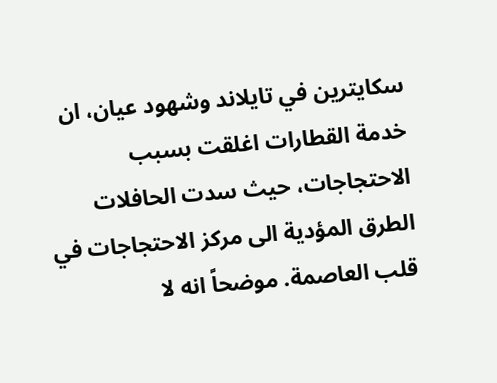سكايترين في تايلاند وشهود عيان، ان خدمة القطارات اغلقت بسبب الاحتجاجات، حيث سدت الحافلات الطرق المؤدية الى مركز الاحتجاجات في قلب العاصمة. موضحاً انه لا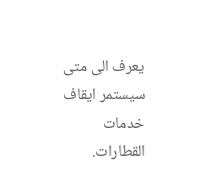يعرف الى متى سيستمر ايقاف خدمات القطارات.